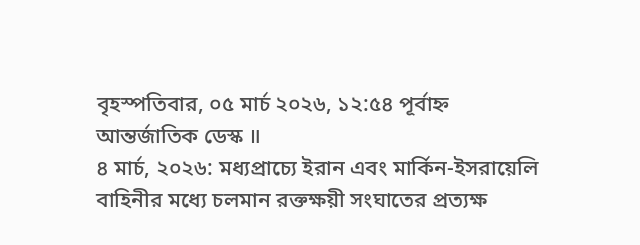বৃহস্পতিবার, ০৫ মার্চ ২০২৬, ১২:৫৪ পূর্বাহ্ন
আন্তর্জাতিক ডেস্ক ॥
৪ মার্চ, ২০২৬: মধ্যপ্রাচ্যে ইরান এবং মার্কিন-ইসরায়েলি বাহিনীর মধ্যে চলমান রক্তক্ষয়ী সংঘাতের প্রত্যক্ষ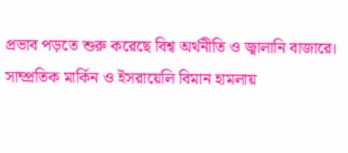প্রভাব পড়তে শুরু করেছে বিশ্ব অর্থনীতি ও জ্বালানি বাজারে। সাম্প্রতিক মার্কিন ও ইসরায়েলি বিমান হামলায়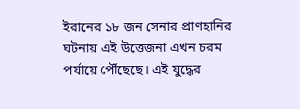ইরানের ১৮ জন সেনার প্রাণহানির ঘটনায় এই উত্তেজনা এখন চরম পর্যায়ে পৌঁছেছে। এই যুদ্ধের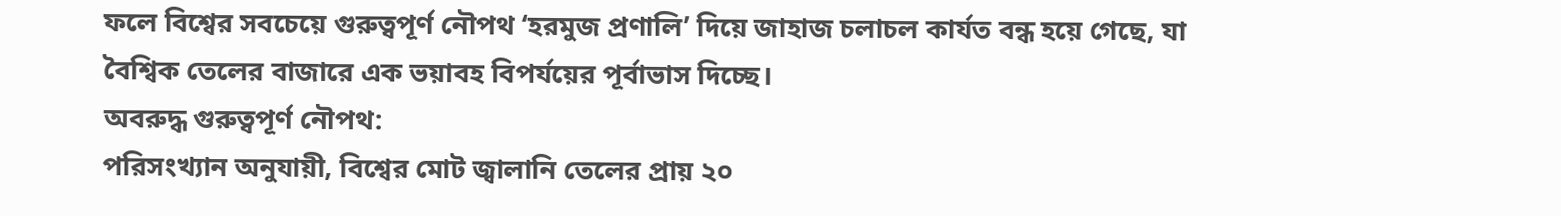ফলে বিশ্বের সবচেয়ে গুরুত্বপূর্ণ নৌপথ ‘হরমুজ প্রণালি’ দিয়ে জাহাজ চলাচল কার্যত বন্ধ হয়ে গেছে, যা বৈশ্বিক তেলের বাজারে এক ভয়াবহ বিপর্যয়ের পূর্বাভাস দিচ্ছে।
অবরুদ্ধ গুরুত্বপূর্ণ নৌপথ:
পরিসংখ্যান অনুযায়ী, বিশ্বের মোট জ্বালানি তেলের প্রায় ২০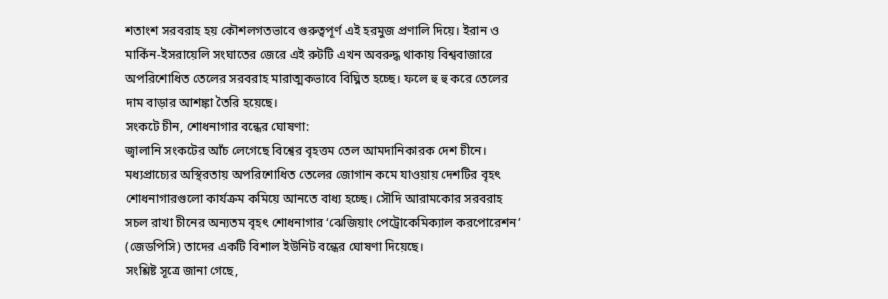শতাংশ সরবরাহ হয় কৌশলগতভাবে গুরুত্বপূর্ণ এই হরমুজ প্রণালি দিয়ে। ইরান ও মার্কিন-ইসরায়েলি সংঘাতের জেরে এই রুটটি এখন অবরুদ্ধ থাকায় বিশ্ববাজারে অপরিশোধিত তেলের সরবরাহ মারাত্মকভাবে বিঘ্নিত হচ্ছে। ফলে হু হু করে তেলের দাম বাড়ার আশঙ্কা তৈরি হয়েছে।
সংকটে চীন, শোধনাগার বন্ধের ঘোষণা:
জ্বালানি সংকটের আঁচ লেগেছে বিশ্বের বৃহত্তম তেল আমদানিকারক দেশ চীনে। মধ্যপ্রাচ্যের অস্থিরতায় অপরিশোধিত তেলের জোগান কমে যাওয়ায় দেশটির বৃহৎ শোধনাগারগুলো কার্যক্রম কমিয়ে আনতে বাধ্য হচ্ছে। সৌদি আরামকোর সরবরাহ সচল রাখা চীনের অন্যতম বৃহৎ শোধনাগার ‘ঝেজিয়াং পেট্রোকেমিক্যাল করপোরেশন’ (জেডপিসি) তাদের একটি বিশাল ইউনিট বন্ধের ঘোষণা দিয়েছে।
সংশ্লিষ্ট সূত্রে জানা গেছে,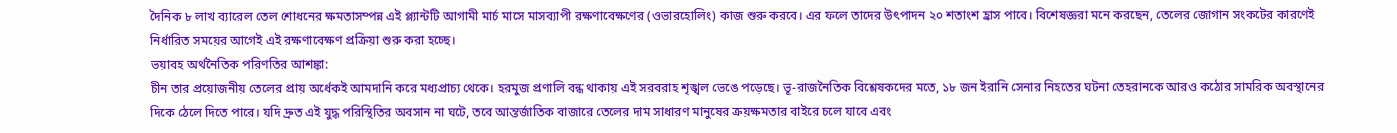দৈনিক ৮ লাখ ব্যারেল তেল শোধনের ক্ষমতাসম্পন্ন এই প্ল্যান্টটি আগামী মার্চ মাসে মাসব্যাপী রক্ষণাবেক্ষণের (ওভারহোলিং) কাজ শুরু করবে। এর ফলে তাদের উৎপাদন ২০ শতাংশ হ্রাস পাবে। বিশেষজ্ঞরা মনে করছেন, তেলের জোগান সংকটের কারণেই নির্ধারিত সময়ের আগেই এই রক্ষণাবেক্ষণ প্রক্রিয়া শুরু করা হচ্ছে।
ভয়াবহ অর্থনৈতিক পরিণতির আশঙ্কা:
চীন তার প্রয়োজনীয় তেলের প্রায় অর্ধেকই আমদানি করে মধ্যপ্রাচ্য থেকে। হরমুজ প্রণালি বন্ধ থাকায় এই সরবরাহ শৃঙ্খল ভেঙে পড়েছে। ভূ-রাজনৈতিক বিশ্লেষকদের মতে, ১৮ জন ইরানি সেনার নিহতের ঘটনা তেহরানকে আরও কঠোর সামরিক অবস্থানের দিকে ঠেলে দিতে পারে। যদি দ্রুত এই যুদ্ধ পরিস্থিতির অবসান না ঘটে, তবে আন্তর্জাতিক বাজারে তেলের দাম সাধারণ মানুষের ক্রয়ক্ষমতার বাইরে চলে যাবে এবং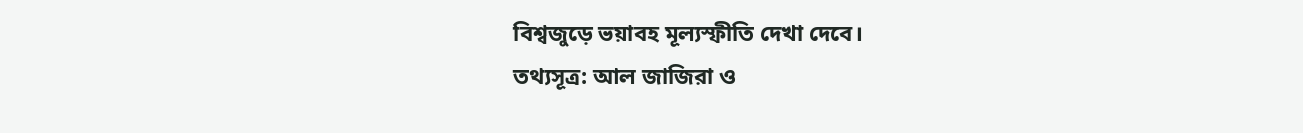বিশ্বজুড়ে ভয়াবহ মূল্যস্ফীতি দেখা দেবে।
তথ্যসূত্র: আল জাজিরা ও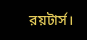রয়টার্স।